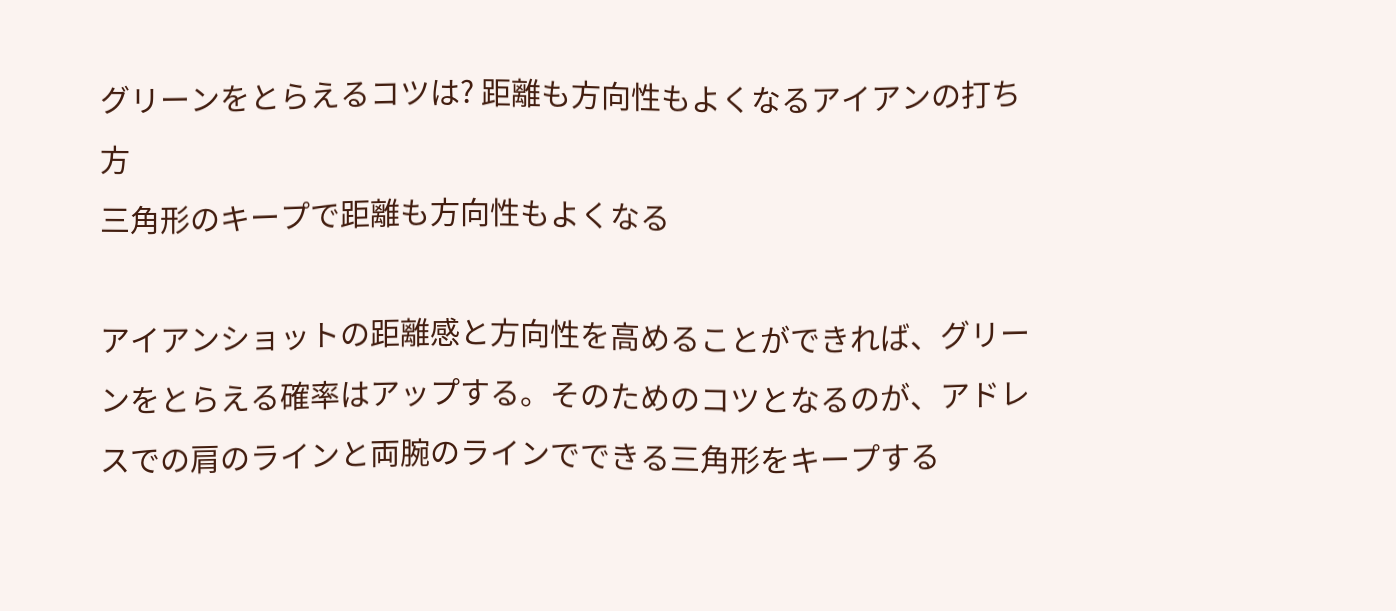グリーンをとらえるコツは? 距離も方向性もよくなるアイアンの打ち方
三角形のキープで距離も方向性もよくなる

アイアンショットの距離感と方向性を高めることができれば、グリーンをとらえる確率はアップする。そのためのコツとなるのが、アドレスでの肩のラインと両腕のラインでできる三角形をキープする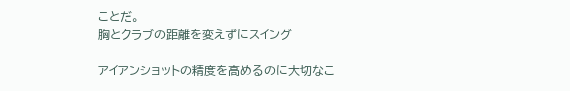ことだ。
胸とクラブの距離を変えずにスイング

アイアンショットの精度を高めるのに大切なこ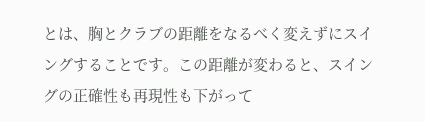とは、胸とクラブの距離をなるべく変えずにスイングすることです。この距離が変わると、スイングの正確性も再現性も下がって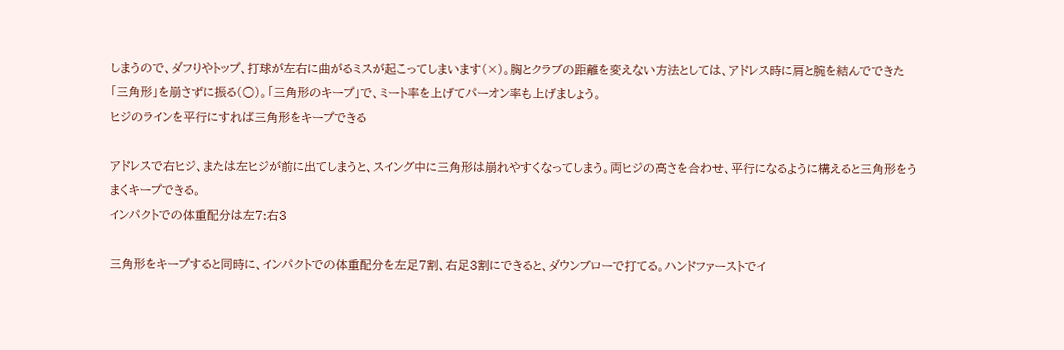しまうので、ダフりやトップ、打球が左右に曲がるミスが起こってしまいます(×)。胸とクラブの距離を変えない方法としては、アドレス時に肩と腕を結んでできた「三角形」を崩さずに振る(○)。「三角形のキープ」で、ミート率を上げてパーオン率も上げましょう。
ヒジのラインを平行にすれば三角形をキープできる

アドレスで右ヒジ、または左ヒジが前に出てしまうと、スイング中に三角形は崩れやすくなってしまう。両ヒジの高さを合わせ、平行になるように構えると三角形をうまくキープできる。
インパクトでの体重配分は左7:右3

三角形をキープすると同時に、インパクトでの体重配分を左足7割、右足3割にできると、ダウンブローで打てる。ハンドファーストでイ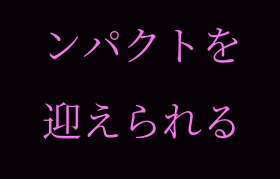ンパクトを迎えられる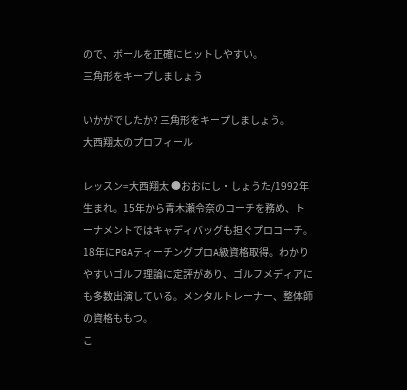ので、ボールを正確にヒットしやすい。
三角形をキープしましょう

いかがでしたか? 三角形をキープしましょう。
大西翔太のプロフィール

レッスン=大西翔太 ●おおにし・しょうた/1992年生まれ。15年から青木瀬令奈のコーチを務め、トーナメントではキャディバッグも担ぐプロコーチ。18年にPGAティーチングプロA級資格取得。わかりやすいゴルフ理論に定評があり、ゴルフメディアにも多数出演している。メンタルトレーナー、整体師の資格ももつ。
こ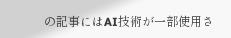の記事にはAI技術が一部使用さ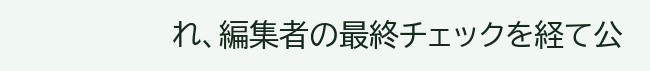れ、編集者の最終チェックを経て公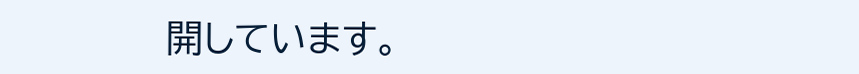開しています。